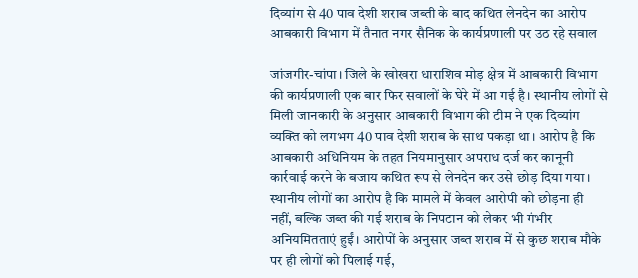दिव्यांग से 40 पाव देशी शराब जब्ती के बाद कथित लेनदेन का आरोप
आबकारी विभाग में तैनात नगर सैनिक के कार्यप्रणाली पर उठ रहे सवाल

जांजगीर-चांपा। जिले के खोखरा धाराशिव मोड़ क्षेत्र में आबकारी विभाग की कार्यप्रणाली एक बार फिर सवालों के घेरे में आ गई है। स्थानीय लोगों से मिली जानकारी के अनुसार आबकारी विभाग की टीम ने एक दिव्यांग व्यक्ति को लगभग 40 पाव देशी शराब के साथ पकड़ा था। आरोप है कि आबकारी अधिनियम के तहत नियमानुसार अपराध दर्ज कर कानूनी कार्रवाई करने के बजाय कथित रूप से लेनदेन कर उसे छोड़ दिया गया।
स्थानीय लोगों का आरोप है कि मामले में केवल आरोपी को छोड़ना ही नहीं, बल्कि जब्त की गई शराब के निपटान को लेकर भी गंभीर अनियमितताएं हुईं। आरोपों के अनुसार जब्त शराब में से कुछ शराब मौके पर ही लोगों को पिलाई गई,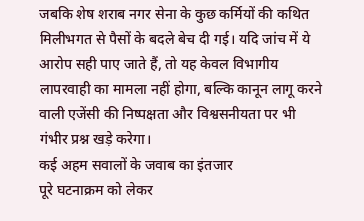जबकि शेष शराब नगर सेना के कुछ कर्मियों की कथित मिलीभगत से पैसों के बदले बेच दी गई। यदि जांच में ये आरोप सही पाए जाते हैं, तो यह केवल विभागीय लापरवाही का मामला नहीं होगा, बल्कि कानून लागू करने वाली एजेंसी की निष्पक्षता और विश्वसनीयता पर भी गंभीर प्रश्न खड़े करेगा।
कई अहम सवालों के जवाब का इंतजार
पूरे घटनाक्रम को लेकर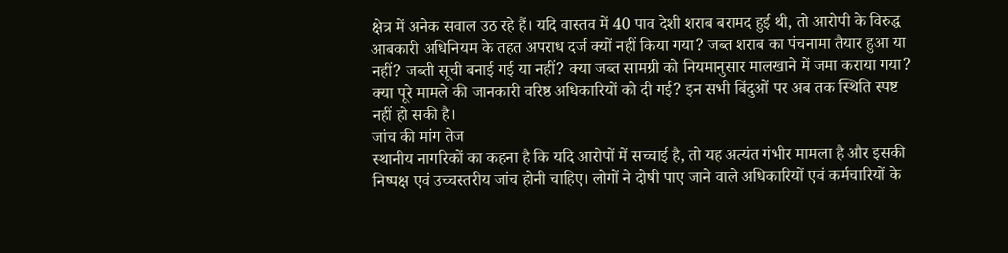क्षेत्र में अनेक सवाल उठ रहे हैं। यदि वास्तव में 40 पाव देशी शराब बरामद हुई थी, तो आरोपी के विरुद्ध आबकारी अधिनियम के तहत अपराध दर्ज क्यों नहीं किया गया? जब्त शराब का पंचनामा तैयार हुआ या नहीं? जब्ती सूची बनाई गई या नहीं? क्या जब्त सामग्री को नियमानुसार मालखाने में जमा कराया गया? क्या पूरे मामले की जानकारी वरिष्ठ अधिकारियों को दी गई? इन सभी बिंदुओं पर अब तक स्थिति स्पष्ट नहीं हो सकी है।
जांच की मांग तेज
स्थानीय नागरिकों का कहना है कि यदि आरोपों में सच्चाई है, तो यह अत्यंत गंभीर मामला है और इसकी निष्पक्ष एवं उच्चस्तरीय जांच होनी चाहिए। लोगों ने दोषी पाए जाने वाले अधिकारियों एवं कर्मचारियों के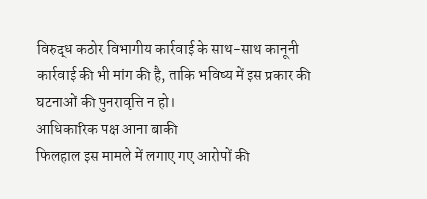विरुद्ध कठोर विभागीय कार्रवाई के साथ-साथ कानूनी कार्रवाई की भी मांग की है, ताकि भविष्य में इस प्रकार की घटनाओं की पुनरावृत्ति न हो।
आधिकारिक पक्ष आना बाकी
फिलहाल इस मामले में लगाए गए आरोपों की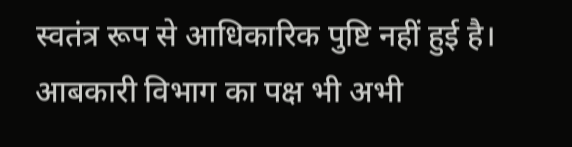स्वतंत्र रूप से आधिकारिक पुष्टि नहीं हुई है। आबकारी विभाग का पक्ष भी अभी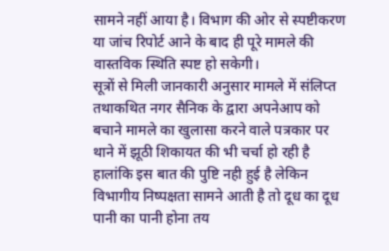सामने नहीं आया है। विभाग की ओर से स्पष्टीकरण या जांच रिपोर्ट आने के बाद ही पूरे मामले की वास्तविक स्थिति स्पष्ट हो सकेगी।
सूत्रों से मिली जानकारी अनुसार मामले में संलिप्त तथाकथित नगर सैनिक के द्वारा अपनेआप को बचाने मामले का खुलासा करने वाले पत्रकार पर थाने में झूठी शिकायत की भी चर्चा हो रही है हालांकि इस बात की पुष्टि नही हुई है लेकिन विभागीय निष्पक्षता सामने आती है तो दूध का दूध पानी का पानी होना तय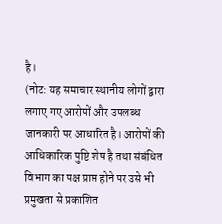है।
(नोट: यह समाचार स्थानीय लोगों द्वारा लगाए गए आरोपों और उपलब्ध जानकारी पर आधारित है। आरोपों की आधिकारिक पुष्टि शेष है तथा संबंधित विभाग का पक्ष प्राप्त होने पर उसे भी प्रमुखता से प्रकाशित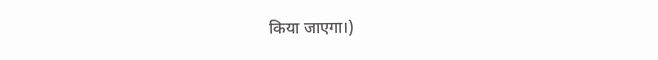किया जाएगा।)